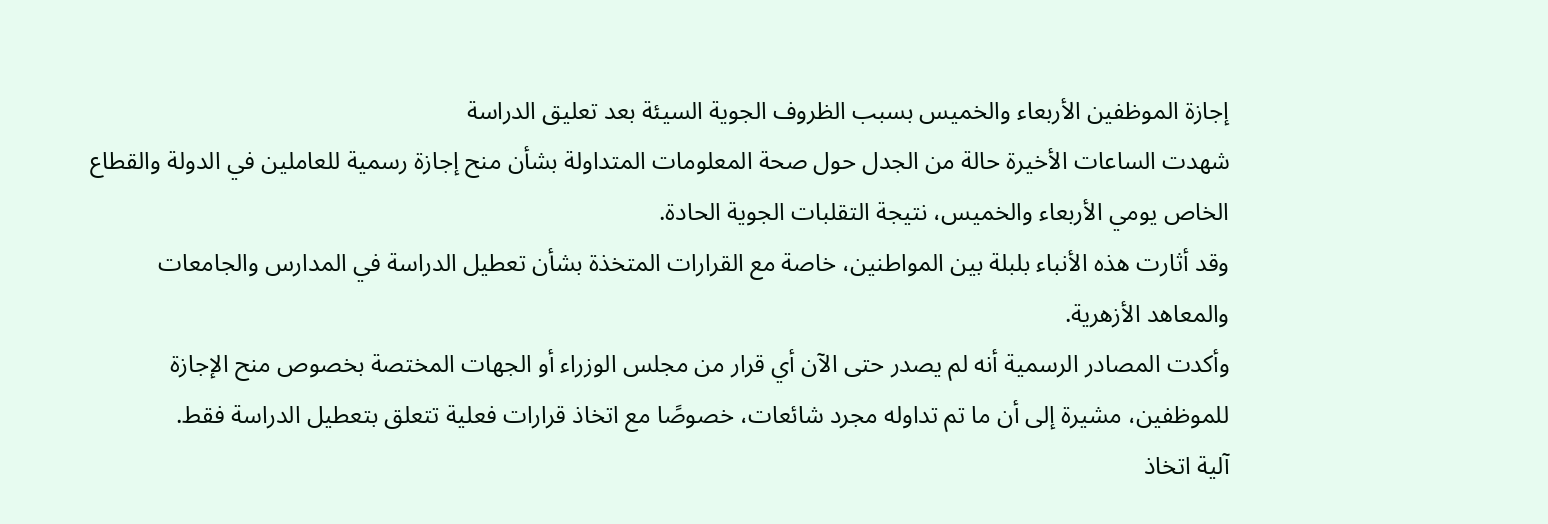إجازة الموظفين الأربعاء والخميس بسبب الظروف الجوية السيئة بعد تعليق الدراسة
شهدت الساعات الأخيرة حالة من الجدل حول صحة المعلومات المتداولة بشأن منح إجازة رسمية للعاملين في الدولة والقطاع الخاص يومي الأربعاء والخميس، نتيجة التقلبات الجوية الحادة.
وقد أثارت هذه الأنباء بلبلة بين المواطنين، خاصة مع القرارات المتخذة بشأن تعطيل الدراسة في المدارس والجامعات والمعاهد الأزهرية.
وأكدت المصادر الرسمية أنه لم يصدر حتى الآن أي قرار من مجلس الوزراء أو الجهات المختصة بخصوص منح الإجازة للموظفين، مشيرة إلى أن ما تم تداوله مجرد شائعات، خصوصًا مع اتخاذ قرارات فعلية تتعلق بتعطيل الدراسة فقط.
آلية اتخاذ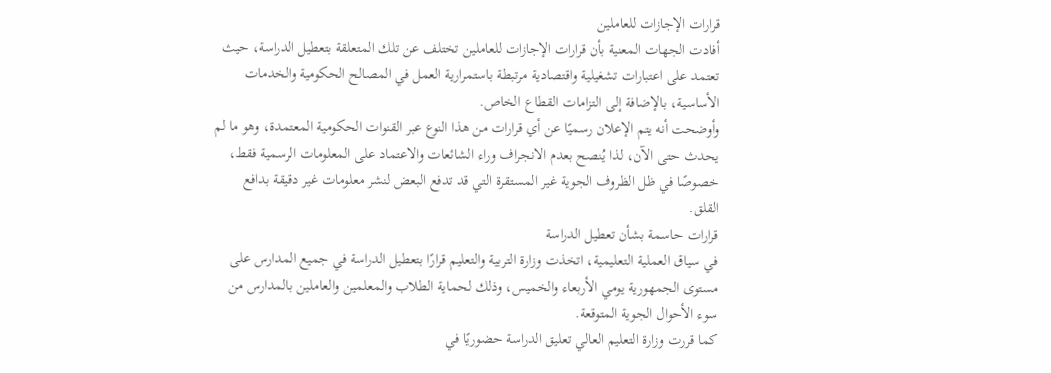قرارات الإجازات للعاملين
أفادت الجهات المعنية بأن قرارات الإجازات للعاملين تختلف عن تلك المتعلقة بتعطيل الدراسة، حيث تعتمد على اعتبارات تشغيلية واقتصادية مرتبطة باستمرارية العمل في المصالح الحكومية والخدمات الأساسية، بالإضافة إلى التزامات القطاع الخاص.
وأوضحت أنه يتم الإعلان رسميًا عن أي قرارات من هذا النوع عبر القنوات الحكومية المعتمدة، وهو ما لم يحدث حتى الآن، لذا يُنصح بعدم الانجراف وراء الشائعات والاعتماد على المعلومات الرسمية فقط، خصوصًا في ظل الظروف الجوية غير المستقرة التي قد تدفع البعض لنشر معلومات غير دقيقة بدافع القلق.
قرارات حاسمة بشأن تعطيل الدراسة
في سياق العملية التعليمية، اتخذت وزارة التربية والتعليم قرارًا بتعطيل الدراسة في جميع المدارس على مستوى الجمهورية يومي الأربعاء والخميس، وذلك لحماية الطلاب والمعلمين والعاملين بالمدارس من سوء الأحوال الجوية المتوقعة.
كما قررت وزارة التعليم العالي تعليق الدراسة حضوريًا في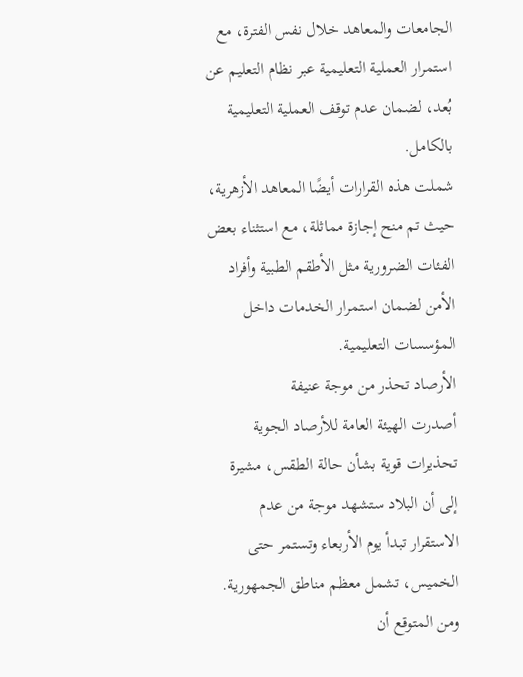الجامعات والمعاهد خلال نفس الفترة، مع استمرار العملية التعليمية عبر نظام التعليم عن بُعد، لضمان عدم توقف العملية التعليمية بالكامل.
شملت هذه القرارات أيضًا المعاهد الأزهرية، حيث تم منح إجازة مماثلة، مع استثناء بعض الفئات الضرورية مثل الأطقم الطبية وأفراد الأمن لضمان استمرار الخدمات داخل المؤسسات التعليمية.
الأرصاد تحذر من موجة عنيفة
أصدرت الهيئة العامة للأرصاد الجوية تحذيرات قوية بشأن حالة الطقس، مشيرة إلى أن البلاد ستشهد موجة من عدم الاستقرار تبدأ يوم الأربعاء وتستمر حتى الخميس، تشمل معظم مناطق الجمهورية.
ومن المتوقع أن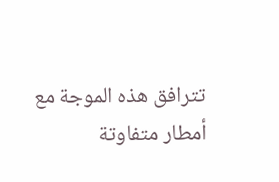تترافق هذه الموجة مع أمطار متفاوتة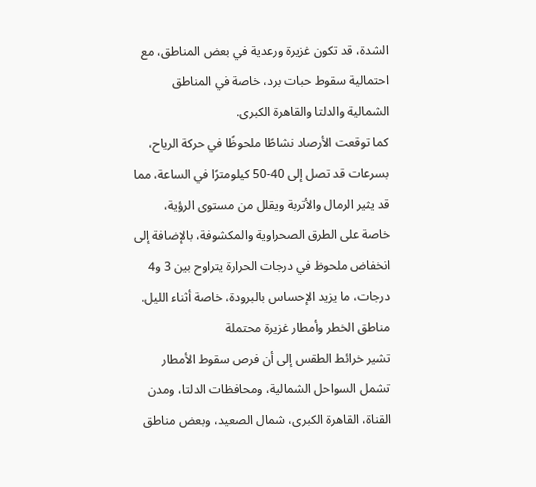الشدة، قد تكون غزيرة ورعدية في بعض المناطق، مع احتمالية سقوط حبات برد، خاصة في المناطق الشمالية والدلتا والقاهرة الكبرى.
كما توقعت الأرصاد نشاطًا ملحوظًا في حركة الرياح، بسرعات قد تصل إلى 40-50 كيلومترًا في الساعة، مما قد يثير الرمال والأتربة ويقلل من مستوى الرؤية، خاصة على الطرق الصحراوية والمكشوفة، بالإضافة إلى انخفاض ملحوظ في درجات الحرارة يتراوح بين 3 و4 درجات، ما يزيد الإحساس بالبرودة، خاصة أثناء الليل.
مناطق الخطر وأمطار غزيرة محتملة
تشير خرائط الطقس إلى أن فرص سقوط الأمطار تشمل السواحل الشمالية، ومحافظات الدلتا، ومدن القناة، القاهرة الكبرى، شمال الصعيد، وبعض مناطق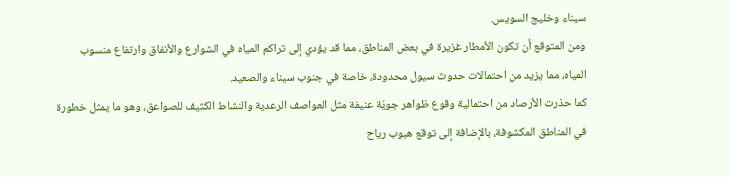سيناء وخليج السويس.
ومن المتوقع أن تكون الأمطار غزيرة في بعض المناطق، مما قد يؤدي إلى تراكم المياه في الشوارع والأنفاق وارتفاع منسوب المياه، مما يزيد من احتمالات حدوث سيول محدودة، خاصة في جنوب سيناء والصعيد.
كما حذرت الأرصاد من احتمالية وقوع ظواهر جويّة عنيفة مثل العواصف الرعدية والنشاط الكثيف للصواعق، وهو ما يمثل خطورة في المناطق المكشوفة، بالإضافة إلى توقع هبوب رياح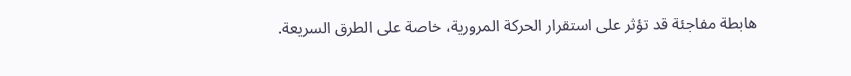هابطة مفاجئة قد تؤثر على استقرار الحركة المرورية، خاصة على الطرق السريعة.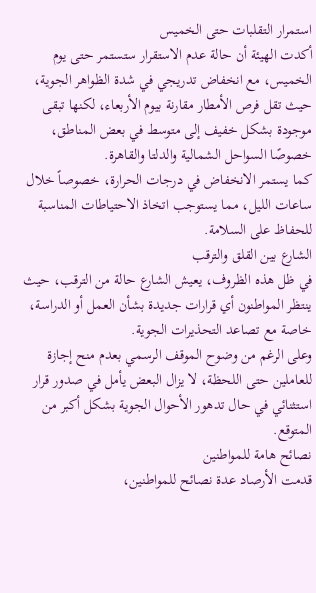استمرار التقلبات حتى الخميس
أكدت الهيئة أن حالة عدم الاستقرار ستستمر حتى يوم الخميس، مع انخفاض تدريجي في شدة الظواهر الجوية، حيث تقل فرص الأمطار مقارنة بيوم الأربعاء، لكنها تبقى موجودة بشكل خفيف إلى متوسط في بعض المناطق، خصوصًا السواحل الشمالية والدلتا والقاهرة.
كما يستمر الانخفاض في درجات الحرارة، خصوصاً خلال ساعات الليل، مما يستوجب اتخاذ الاحتياطات المناسبة للحفاظ على السلامة.
الشارع بين القلق والترقب
في ظل هذه الظروف، يعيش الشارع حالة من الترقب، حيث ينتظر المواطنون أي قرارات جديدة بشأن العمل أو الدراسة، خاصة مع تصاعد التحذيرات الجوية.
وعلى الرغم من وضوح الموقف الرسمي بعدم منح إجازة للعاملين حتى اللحظة، لا يزال البعض يأمل في صدور قرار استثنائي في حال تدهور الأحوال الجوية بشكل أكبر من المتوقع.
نصائح هامة للمواطنين
قدمت الأرصاد عدة نصائح للمواطنين،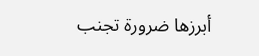أبرزها ضرورة تجنب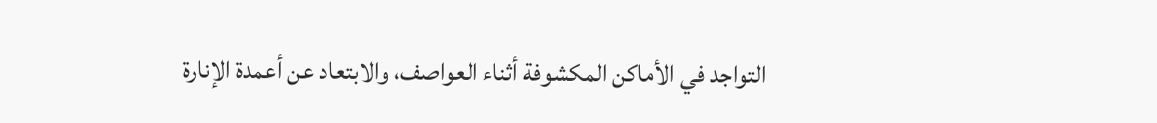التواجد في الأماكن المكشوفة أثناء العواصف، والابتعاد عن أعمدة الإنارة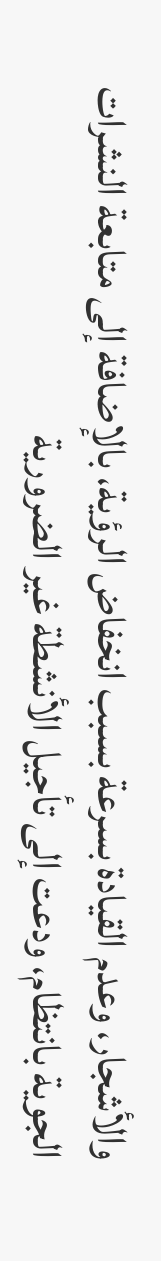والأشجار، وعدم القيادة بسرعة بسبب انخفاض الرؤية، بالإضافة إلى متابعة النشرات الجوية بانتظام، ودعت إلى تأجيل الأنشطة غير الضرورية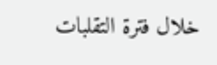خلال فترة التقلبات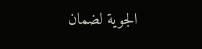الجوية لضمان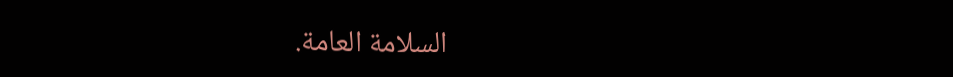السلامة العامة.